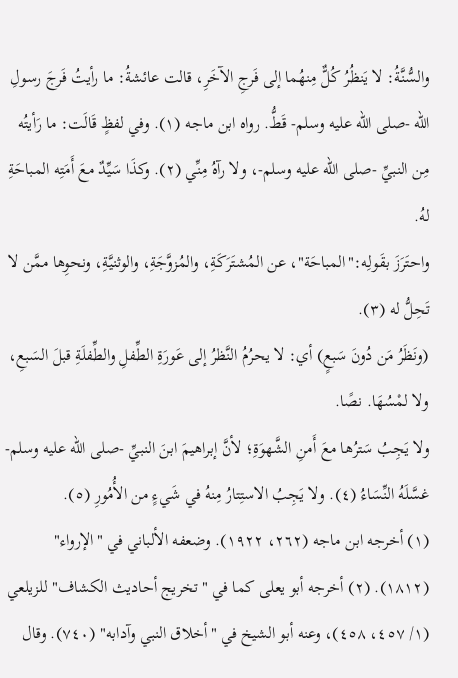والسُّنَّةُ: لا يَنظُرُ كُلٌّ مِنهُما إلى فَرجِ الآخَرِ، قالت عائشةُ: ما رأيتُ فَرجَ رسولِ الله -صلى الله عليه وسلم- قَطُّ. رواه ابن ماجه (١). وفي لفظٍ قَالَت: ما رَأيتُه مِن النبيِّ -صلى الله عليه وسلم-، ولا رآهُ مِنِّي (٢). وكذَا سَيِّدٌ معَ أَمَتِه المباحَةِ لهُ.
واحتَرَزَ بقَولِه:"المباحَة"، عن المُشتَرَكَةِ، والمُزوَّجَةِ، والوثنيَّةِ، ونحوِها ممَّن لا تَحِلُّ له (٣).
(ونَظَرُ مَن دُونَ سَبعٍ) أي: لا يحرُمُ النَّظرُ إلى عَورَةِ الطِّفلِ والطِّفلَةِ قبلَ السَبعِ، ولا لمْسُهَا. نصًا.
ولا يَجِبُ سَترُها معَ أَمنِ الشَّهوَةِ؛ لأنَّ إبراهيمَ ابنَ النبيِّ -صلى الله عليه وسلم- غسَّلَهُ النِّسَاءُ (٤). ولا يَجِبُ الاستِتارُ مِنهُ في شَيءٍ من الأُمُورِ (٥).
(١) أخرجه ابن ماجه (٢٦٢، ١٩٢٢). وضعفه الألباني في "الإرواء" (١٨١٢). (٢) أخرجه أبو يعلى كما في "تخريج أحاديث الكشاف" للزيلعي (١/ ٤٥٧، ٤٥٨)، وعنه أبو الشيخ في "أخلاق النبي وآدابه" (٧٤٠). وقال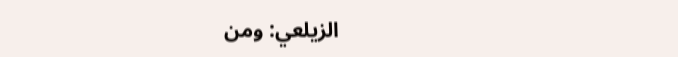الزيلعي: ومن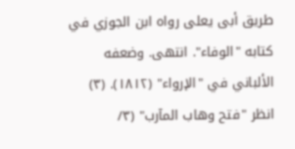طريق أبى يعلى رواه ابن الجوزي في كتابه "الوفاء". انتهى. وضعفه الألباني في "الإرواء" (١٨١٢). (٣) انظر "فتح وهاب المآرب" (٣/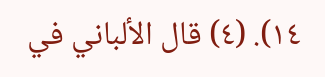١٤). (٤) قال الألباني في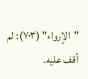"الإرواء" (٧٠٣): لم أقف عليه.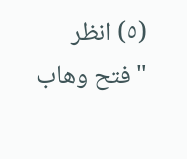(٥) انظر "فتح وهاب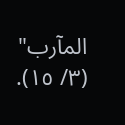المآرب" (٣/ ١٥).